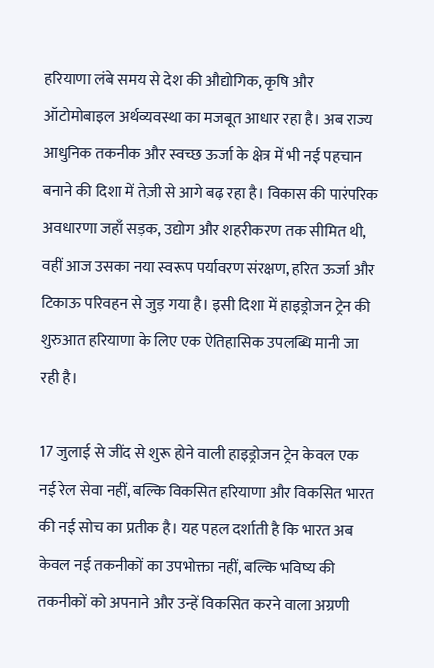हरियाणा लंबे समय से देश की औद्योगिक, कृषि और ऑटोमोबाइल अर्थव्यवस्था का मजबूत आधार रहा है। अब राज्य आधुनिक तकनीक और स्वच्छ ऊर्जा के क्षेत्र में भी नई पहचान बनाने की दिशा में तेज़ी से आगे बढ़ रहा है। विकास की पारंपरिक अवधारणा जहाँ सड़क, उद्योग और शहरीकरण तक सीमित थी, वहीं आज उसका नया स्वरूप पर्यावरण संरक्षण, हरित ऊर्जा और टिकाऊ परिवहन से जुड़ गया है। इसी दिशा में हाइड्रोजन ट्रेन की शुरुआत हरियाणा के लिए एक ऐतिहासिक उपलब्धि मानी जा रही है।

17 जुलाई से जींद से शुरू होने वाली हाइड्रोजन ट्रेन केवल एक नई रेल सेवा नहीं, बल्कि विकसित हरियाणा और विकसित भारत की नई सोच का प्रतीक है। यह पहल दर्शाती है कि भारत अब केवल नई तकनीकों का उपभोक्ता नहीं, बल्कि भविष्य की तकनीकों को अपनाने और उन्हें विकसित करने वाला अग्रणी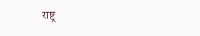राष्ट्र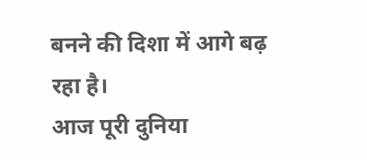बनने की दिशा में आगे बढ़ रहा है।
आज पूरी दुनिया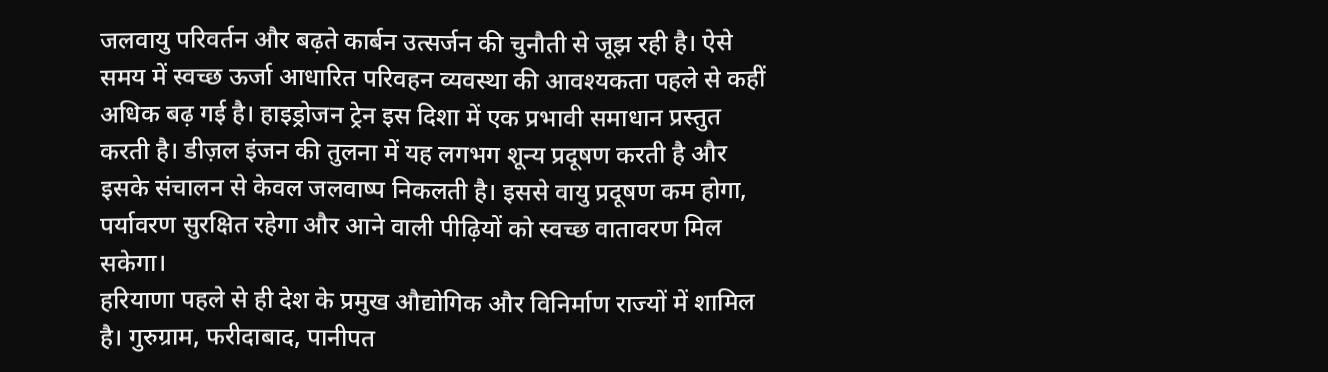जलवायु परिवर्तन और बढ़ते कार्बन उत्सर्जन की चुनौती से जूझ रही है। ऐसे समय में स्वच्छ ऊर्जा आधारित परिवहन व्यवस्था की आवश्यकता पहले से कहीं अधिक बढ़ गई है। हाइड्रोजन ट्रेन इस दिशा में एक प्रभावी समाधान प्रस्तुत करती है। डीज़ल इंजन की तुलना में यह लगभग शून्य प्रदूषण करती है और इसके संचालन से केवल जलवाष्प निकलती है। इससे वायु प्रदूषण कम होगा, पर्यावरण सुरक्षित रहेगा और आने वाली पीढ़ियों को स्वच्छ वातावरण मिल सकेगा।
हरियाणा पहले से ही देश के प्रमुख औद्योगिक और विनिर्माण राज्यों में शामिल है। गुरुग्राम, फरीदाबाद, पानीपत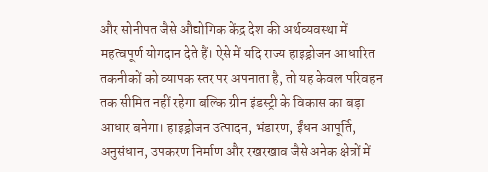और सोनीपत जैसे औद्योगिक केंद्र देश की अर्थव्यवस्था में महत्वपूर्ण योगदान देते हैं। ऐसे में यदि राज्य हाइड्रोजन आधारित तकनीकों को व्यापक स्तर पर अपनाता है, तो यह केवल परिवहन तक सीमित नहीं रहेगा बल्कि ग्रीन इंडस्ट्री के विकास का बड़ा आधार बनेगा। हाइड्रोजन उत्पादन, भंडारण, ईंधन आपूर्ति, अनुसंधान, उपकरण निर्माण और रखरखाव जैसे अनेक क्षेत्रों में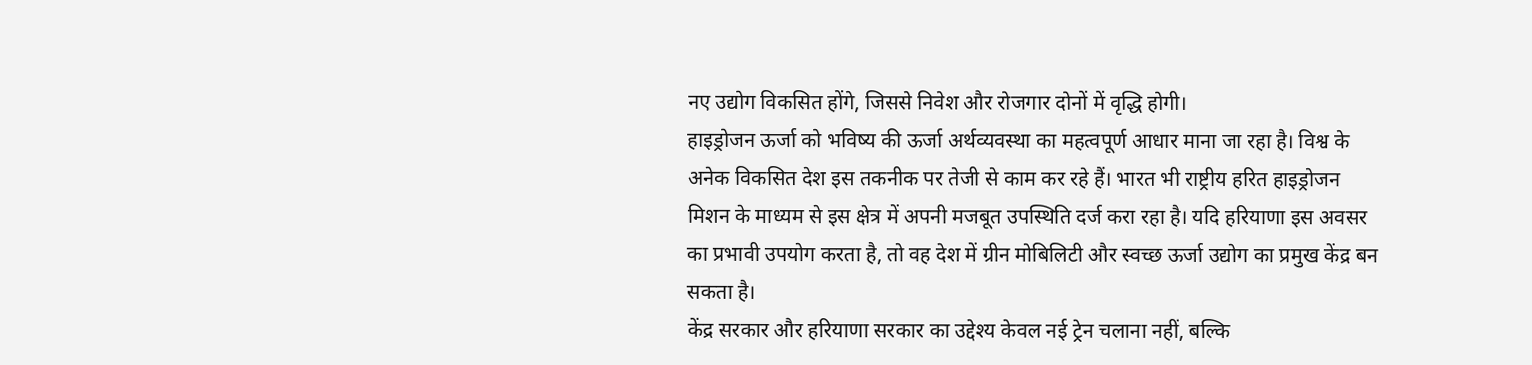नए उद्योग विकसित होंगे, जिससे निवेश और रोजगार दोनों में वृद्धि होगी।
हाइड्रोजन ऊर्जा को भविष्य की ऊर्जा अर्थव्यवस्था का महत्वपूर्ण आधार माना जा रहा है। विश्व के अनेक विकसित देश इस तकनीक पर तेजी से काम कर रहे हैं। भारत भी राष्ट्रीय हरित हाइड्रोजन मिशन के माध्यम से इस क्षेत्र में अपनी मजबूत उपस्थिति दर्ज करा रहा है। यदि हरियाणा इस अवसर का प्रभावी उपयोग करता है, तो वह देश में ग्रीन मोबिलिटी और स्वच्छ ऊर्जा उद्योग का प्रमुख केंद्र बन सकता है।
केंद्र सरकार और हरियाणा सरकार का उद्देश्य केवल नई ट्रेन चलाना नहीं, बल्कि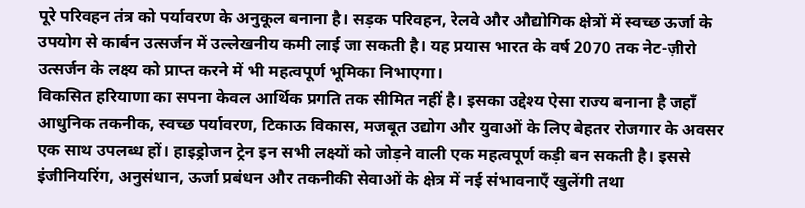पूरे परिवहन तंत्र को पर्यावरण के अनुकूल बनाना है। सड़क परिवहन, रेलवे और औद्योगिक क्षेत्रों में स्वच्छ ऊर्जा के उपयोग से कार्बन उत्सर्जन में उल्लेखनीय कमी लाई जा सकती है। यह प्रयास भारत के वर्ष 2070 तक नेट-ज़ीरो उत्सर्जन के लक्ष्य को प्राप्त करने में भी महत्वपूर्ण भूमिका निभाएगा।
विकसित हरियाणा का सपना केवल आर्थिक प्रगति तक सीमित नहीं है। इसका उद्देश्य ऐसा राज्य बनाना है जहाँ आधुनिक तकनीक, स्वच्छ पर्यावरण, टिकाऊ विकास, मजबूत उद्योग और युवाओं के लिए बेहतर रोजगार के अवसर एक साथ उपलब्ध हों। हाइड्रोजन ट्रेन इन सभी लक्ष्यों को जोड़ने वाली एक महत्वपूर्ण कड़ी बन सकती है। इससे इंजीनियरिंग, अनुसंधान, ऊर्जा प्रबंधन और तकनीकी सेवाओं के क्षेत्र में नई संभावनाएँ खुलेंगी तथा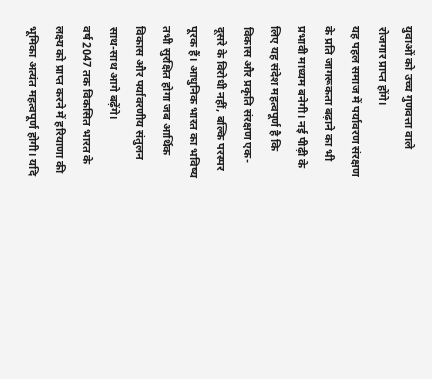युवाओं को उच्च गुणवत्ता वाले रोजगार प्राप्त होंगे।
यह पहल समाज में पर्यावरण संरक्षण के प्रति जागरूकता बढ़ाने का भी प्रभावी माध्यम बनेगी। नई पीढ़ी के लिए यह संदेश महत्वपूर्ण है कि विकास और प्रकृति संरक्षण एक-दूसरे के विरोधी नहीं, बल्कि परस्पर पूरक हैं। आधुनिक भारत का भविष्य तभी सुरक्षित होगा जब आर्थिक विकास और पर्यावरणीय संतुलन साथ-साथ आगे बढ़ेंगे।
वर्ष 2047 तक विकसित भारत के लक्ष्य को प्राप्त करने में हरियाणा की भूमिका अत्यंत महत्वपूर्ण होगी। यदि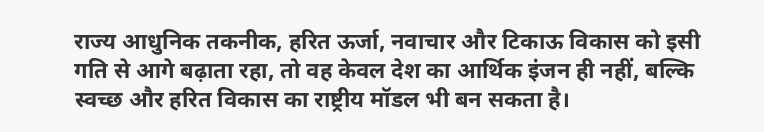राज्य आधुनिक तकनीक, हरित ऊर्जा, नवाचार और टिकाऊ विकास को इसी गति से आगे बढ़ाता रहा, तो वह केवल देश का आर्थिक इंजन ही नहीं, बल्कि स्वच्छ और हरित विकास का राष्ट्रीय मॉडल भी बन सकता है।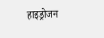हाइड्रोजन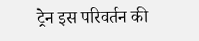ट्रेन इस परिवर्तन की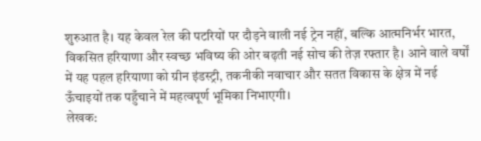शुरुआत है। यह केवल रेल की पटरियों पर दौड़ने वाली नई ट्रेन नहीं, बल्कि आत्मनिर्भर भारत, विकसित हरियाणा और स्वच्छ भविष्य की ओर बढ़ती नई सोच की तेज़ रफ्तार है। आने वाले वर्षों में यह पहल हरियाणा को ग्रीन इंडस्ट्री, तकनीकी नवाचार और सतत विकास के क्षेत्र में नई ऊँचाइयों तक पहुँचाने में महत्वपूर्ण भूमिका निभाएगी।
लेखक: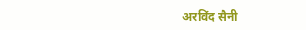अरविंद सैनी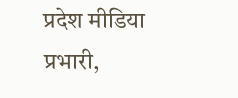प्रदेश मीडिया प्रभारी,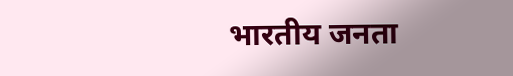भारतीय जनता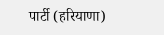पार्टी (हरियाणा)